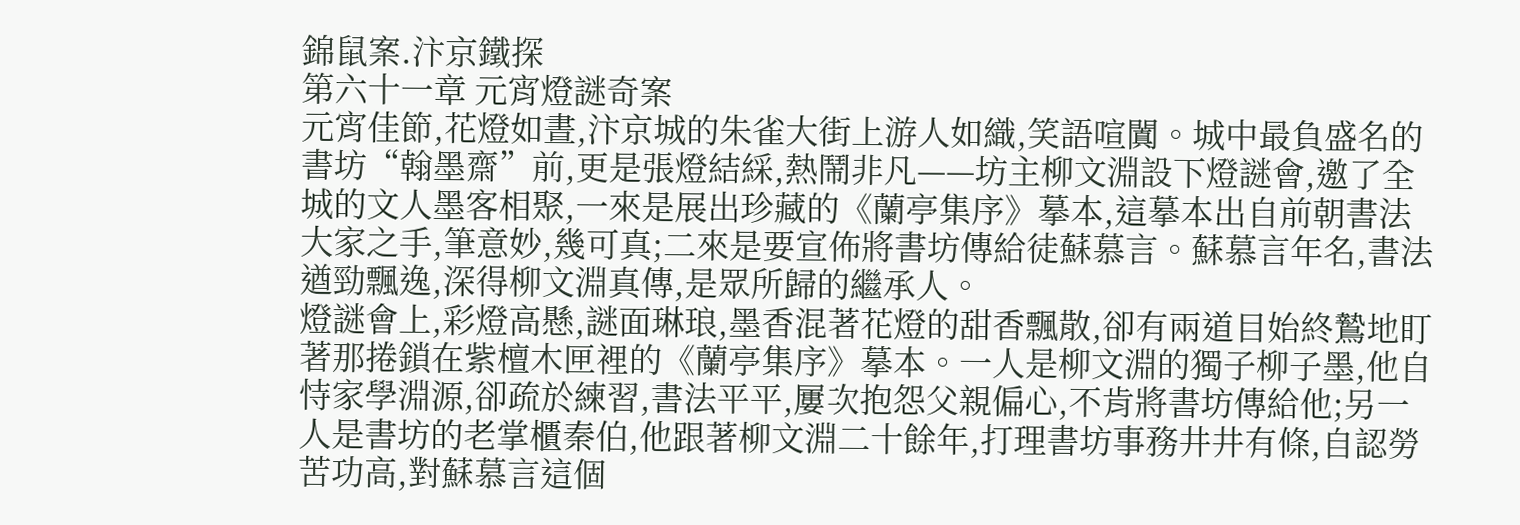錦鼠案.汴京鐵探
第六十一章 元宵燈謎奇案
元宵佳節,花燈如晝,汴京城的朱雀大街上游人如織,笑語喧闐。城中最負盛名的書坊“翰墨齋”前,更是張燈結綵,熱鬧非凡——坊主柳文淵設下燈謎會,邀了全城的文人墨客相聚,一來是展出珍藏的《蘭亭集序》摹本,這摹本出自前朝書法大家之手,筆意妙,幾可真;二來是要宣佈將書坊傳給徒蘇慕言。蘇慕言年名,書法遒勁飄逸,深得柳文淵真傳,是眾所歸的繼承人。
燈謎會上,彩燈高懸,謎面琳琅,墨香混著花燈的甜香飄散,卻有兩道目始終鷙地盯著那捲鎖在紫檀木匣裡的《蘭亭集序》摹本。一人是柳文淵的獨子柳子墨,他自恃家學淵源,卻疏於練習,書法平平,屢次抱怨父親偏心,不肯將書坊傳給他;另一人是書坊的老掌櫃秦伯,他跟著柳文淵二十餘年,打理書坊事務井井有條,自認勞苦功高,對蘇慕言這個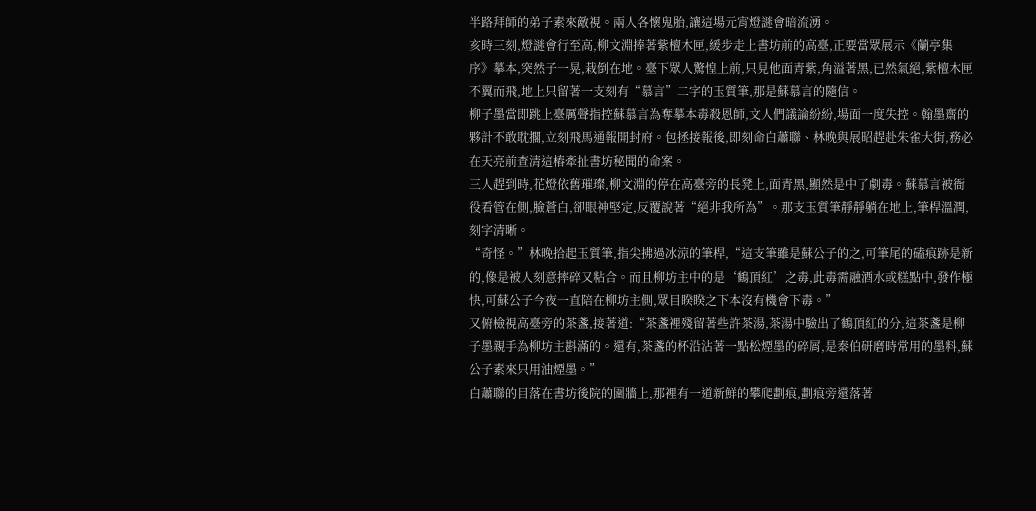半路拜師的弟子素來敵視。兩人各懷鬼胎,讓這場元宵燈謎會暗流湧。
亥時三刻,燈謎會行至高,柳文淵捧著紫檀木匣,緩步走上書坊前的高臺,正要當眾展示《蘭亭集序》摹本,突然子一晃,栽倒在地。臺下眾人驚惶上前,只見他面青紫,角溢著黑,已然氣絕,紫檀木匣不翼而飛,地上只留著一支刻有“慕言”二字的玉質筆,那是蘇慕言的隨信。
柳子墨當即跳上臺厲聲指控蘇慕言為奪摹本毒殺恩師,文人們議論紛紛,場面一度失控。翰墨齋的夥計不敢耽擱,立刻飛馬通報開封府。包拯接報後,即刻命白蕭聯、林晚與展昭趕赴朱雀大街,務必在天亮前查清這樁牽扯書坊秘聞的命案。
三人趕到時,花燈依舊璀璨,柳文淵的停在高臺旁的長凳上,面青黑,顯然是中了劇毒。蘇慕言被衙役看管在側,臉蒼白,卻眼神堅定,反覆說著“絕非我所為”。那支玉質筆靜靜躺在地上,筆桿溫潤,刻字清晰。
“奇怪。”林晚拾起玉質筆,指尖拂過冰涼的筆桿,“這支筆雖是蘇公子的之,可筆尾的磕痕跡是新的,像是被人刻意摔碎又粘合。而且柳坊主中的是‘鶴頂紅’之毒,此毒需融酒水或糕點中,發作極快,可蘇公子今夜一直陪在柳坊主側,眾目睽睽之下本沒有機會下毒。”
又俯檢視高臺旁的茶盞,接著道:“茶盞裡殘留著些許茶湯,茶湯中驗出了鶴頂紅的分,這茶盞是柳子墨親手為柳坊主斟滿的。還有,茶盞的杯沿沾著一點松煙墨的碎屑,是秦伯研磨時常用的墨料,蘇公子素來只用油煙墨。”
白蕭聯的目落在書坊後院的圍牆上,那裡有一道新鮮的攀爬劃痕,劃痕旁還落著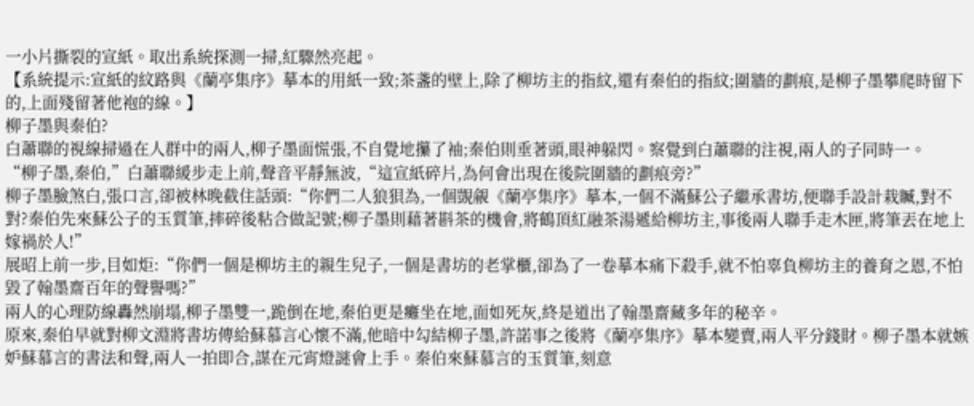一小片撕裂的宣紙。取出系統探測一掃,紅驟然亮起。
【系統提示:宣紙的紋路與《蘭亭集序》摹本的用紙一致;茶盞的壁上,除了柳坊主的指紋,還有秦伯的指紋;圍牆的劃痕,是柳子墨攀爬時留下的,上面殘留著他袍的線。】
柳子墨與秦伯?
白蕭聯的視線掃過在人群中的兩人,柳子墨面慌張,不自覺地攥了袖;秦伯則垂著頭,眼神躲閃。察覺到白蕭聯的注視,兩人的子同時一。
“柳子墨,秦伯,”白蕭聯緩步走上前,聲音平靜無波,“這宣紙碎片,為何會出現在後院圍牆的劃痕旁?”
柳子墨臉煞白,張口言,卻被林晚截住話頭:“你們二人狼狽為,一個覬覦《蘭亭集序》摹本,一個不滿蘇公子繼承書坊,便聯手設計栽贓,對不對?秦伯先來蘇公子的玉質筆,摔碎後粘合做記號;柳子墨則藉著斟茶的機會,將鶴頂紅融茶湯遞給柳坊主,事後兩人聯手走木匣,將筆丟在地上嫁禍於人!”
展昭上前一步,目如炬:“你們一個是柳坊主的親生兒子,一個是書坊的老掌櫃,卻為了一卷摹本痛下殺手,就不怕辜負柳坊主的養育之恩,不怕毀了翰墨齋百年的聲譽嗎?”
兩人的心理防線轟然崩塌,柳子墨雙一,跪倒在地,秦伯更是癱坐在地,面如死灰,終是道出了翰墨齋藏多年的秘辛。
原來,秦伯早就對柳文淵將書坊傳給蘇慕言心懷不滿,他暗中勾結柳子墨,許諾事之後將《蘭亭集序》摹本變賣,兩人平分錢財。柳子墨本就嫉妒蘇慕言的書法和聲,兩人一拍即合,謀在元宵燈謎會上手。秦伯來蘇慕言的玉質筆,刻意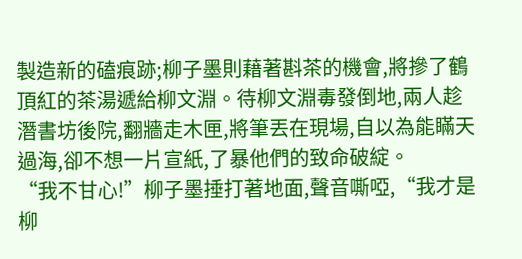製造新的磕痕跡;柳子墨則藉著斟茶的機會,將摻了鶴頂紅的茶湯遞給柳文淵。待柳文淵毒發倒地,兩人趁潛書坊後院,翻牆走木匣,將筆丟在現場,自以為能瞞天過海,卻不想一片宣紙,了暴他們的致命破綻。
“我不甘心!”柳子墨捶打著地面,聲音嘶啞,“我才是柳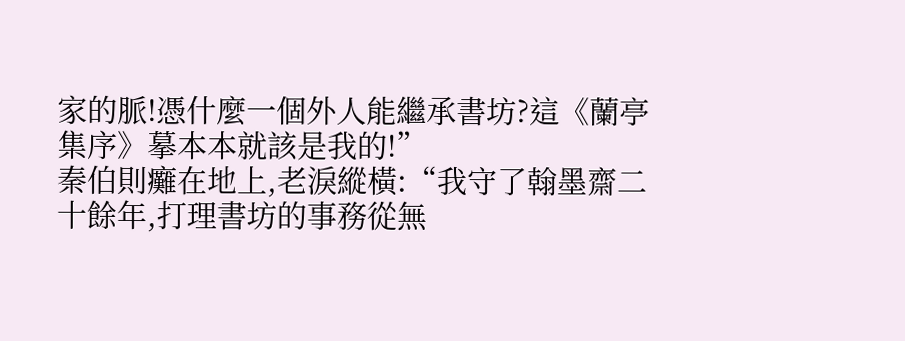家的脈!憑什麼一個外人能繼承書坊?這《蘭亭集序》摹本本就該是我的!”
秦伯則癱在地上,老淚縱橫:“我守了翰墨齋二十餘年,打理書坊的事務從無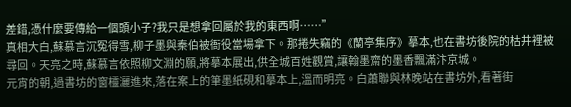差錯,憑什麼要傳給一個頭小子?我只是想拿回屬於我的東西啊……”
真相大白,蘇慕言沉冤得雪,柳子墨與秦伯被衙役當場拿下。那捲失竊的《蘭亭集序》摹本,也在書坊後院的枯井裡被尋回。天亮之時,蘇慕言依照柳文淵的願,將摹本展出,供全城百姓觀賞,讓翰墨齋的墨香飄滿汴京城。
元宵的朝,過書坊的窗欞灑進來,落在案上的筆墨紙硯和摹本上,溫而明亮。白蕭聯與林晚站在書坊外,看著街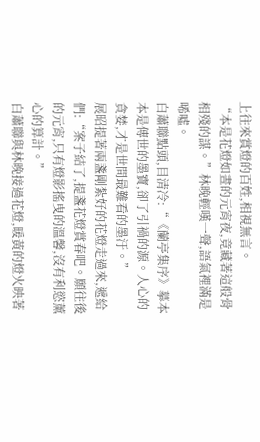上往來賞燈的百姓,相視無言。
“本是花燈如晝的元宵夜,竟藏著這般骨相殘的謀。”林晚輕嘆一聲,語氣裡滿是唏噓。
白蕭聯點頭,目清冷:“《蘭亭集序》摹本本是傳世的墨寶,卻了引禍的源。人心的貪婪,才是世間最難看的墨汙。”
展昭提著兩盞剛紮好的花燈走過來,遞給們:“案子結了,提盞花燈賞春吧。願往後的元宵,只有燈影搖曳的溫馨,沒有利慾薰心的算計。”
白蕭聯與林晚接過花燈,暖黃的燈火映著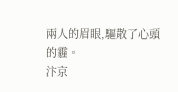兩人的眉眼,驅散了心頭的霾。
汴京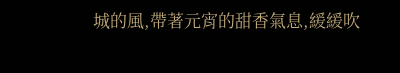城的風,帶著元宵的甜香氣息,緩緩吹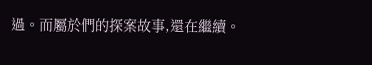過。而屬於們的探案故事,還在繼續。